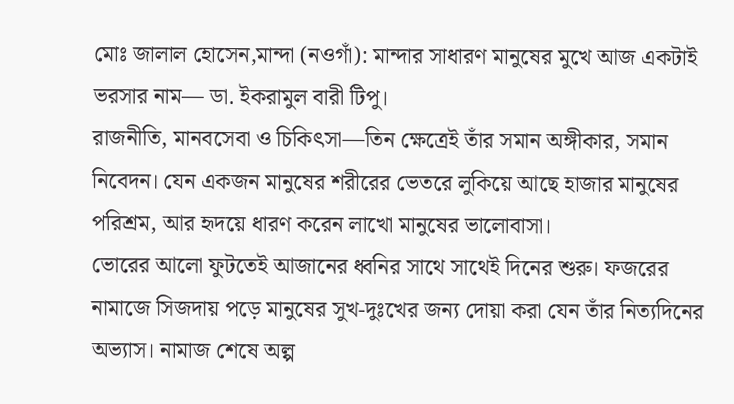মোঃ জালাল হোসেন,মান্দা (নওগাঁ): মান্দার সাধারণ মানুষের মুখে আজ একটাই ভরসার নাম— ডা. ইকরামুল বারী টিপু।
রাজনীতি, মানবসেবা ও চিকিৎসা—তিন ক্ষেত্রেই তাঁর সমান অঙ্গীকার, সমান নিবেদন। যেন একজন মানুষের শরীরের ভেতরে লুকিয়ে আছে হাজার মানুষের পরিশ্রম, আর হৃদয়ে ধারণ করেন লাখো মানুষের ভালোবাসা।
ভোরের আলো ফুটতেই আজানের ধ্বনির সাথে সাথেই দিনের শুরু। ফজরের নামাজে সিজদায় পড়ে মানুষের সুখ-দুঃখের জন্য দোয়া করা যেন তাঁর নিত্যদিনের অভ্যাস। নামাজ শেষে অল্প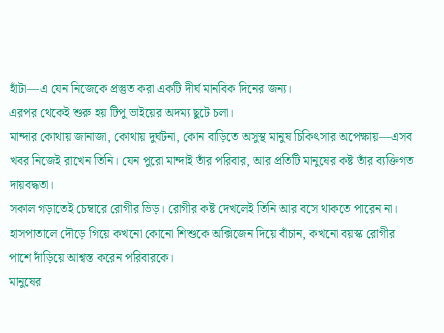হাঁটা—এ যেন নিজেকে প্রস্তুত করা একটি দীর্ঘ মানবিক দিনের জন্য।
এরপর থেকেই শুরু হয় টিপু ভাইয়ের অদম্য ছুটে চলা।
মান্দার কোথায় জানাজা, কোথায় দুর্ঘটনা, কোন বাড়িতে অসুস্থ মানুষ চিকিৎসার অপেক্ষায়—এসব খবর নিজেই রাখেন তিনি। যেন পুরো মান্দাই তাঁর পরিবার, আর প্রতিটি মানুষের কষ্ট তাঁর ব্যক্তিগত দায়বদ্ধতা।
সকাল গড়াতেই চেম্বারে রোগীর ভিড়। রোগীর কষ্ট দেখলেই তিনি আর বসে থাকতে পারেন না।
হাসপাতালে দৌড়ে গিয়ে কখনো কোনো শিশুকে অক্সিজেন দিয়ে বাঁচান, কখনো বয়স্ক রোগীর পাশে দাঁড়িয়ে আশ্বস্ত করেন পরিবারকে।
মানুষের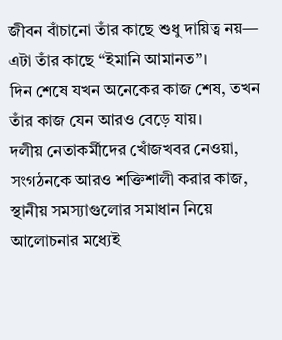জীবন বাঁচানো তাঁর কাছে শুধু দায়িত্ব নয়—
এটা তাঁর কাছে “ইমানি আমানত”।
দিন শেষে যখন অনেকের কাজ শেষ, তখন তাঁর কাজ যেন আরও বেড়ে যায়।
দলীয় নেতাকর্মীদের খোঁজখবর নেওয়া, সংগঠনকে আরও শক্তিশালী করার কাজ, স্থানীয় সমস্যাগুলোর সমাধান নিয়ে আলোচনার মধ্যেই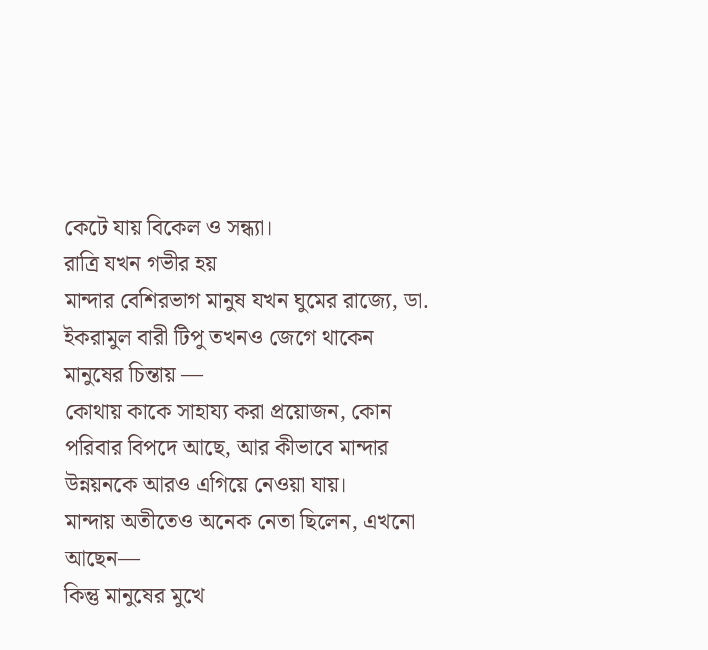কেটে যায় বিকেল ও সন্ধ্যা।
রাত্রি যখন গভীর হয়
মান্দার বেশিরভাগ মানুষ যখন ঘুমের রাজ্যে, ডা. ইকরামুল বারী টিপু তখনও জেগে থাকেন মানুষের চিন্তায় —
কোথায় কাকে সাহায্য করা প্রয়োজন, কোন পরিবার বিপদে আছে, আর কীভাবে মান্দার উন্নয়নকে আরও এগিয়ে নেওয়া যায়।
মান্দায় অতীতেও অনেক নেতা ছিলেন, এখনো আছেন—
কিন্তু মানুষের মুখে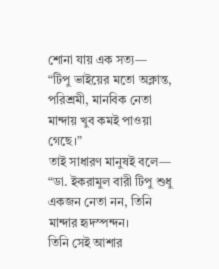শোনা যায় এক সত্য—
“টিপু ভাইয়ের মতো অক্লান্ত, পরিশ্রমী, মানবিক নেতা মান্দায় খুব কমই পাওয়া গেছে।”
তাই সাধারণ মানুষই বলে—
“ডা. ইকরামুল বারী টিপু শুধু একজন নেতা নন, তিনি মান্দার হৃদস্পন্দন।
তিনি সেই আশার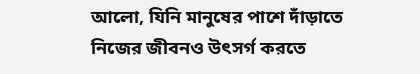আলো, যিনি মানুষের পাশে দাঁড়াতে নিজের জীবনও উৎসর্গ করতে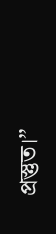প্রস্তুত।”